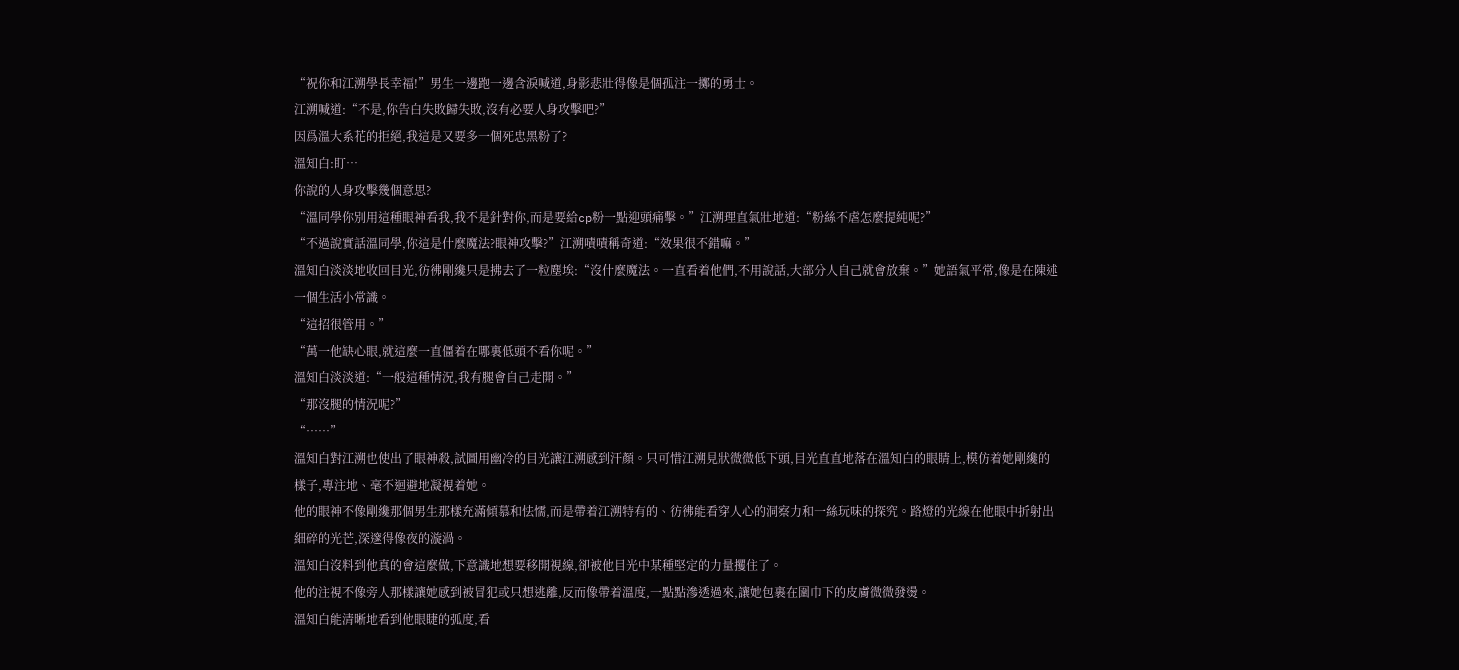“祝你和江溯學長幸福!”男生一邊跑一邊含淚喊道,身影悲壯得像是個孤注一擲的勇士。
江溯喊道:“不是,你告白失敗歸失敗,沒有必要人身攻擊吧?”
因爲溫大系花的拒絕,我這是又要多一個死忠黑粉了?
溫知白:盯…
你說的人身攻擊幾個意思?
“溫同學你別用這種眼神看我,我不是針對你,而是要給cp粉一點迎頭痛擊。”江溯理直氣壯地道:“粉絲不虐怎麼提純呢?”
“不過說實話溫同學,你這是什麼魔法?眼神攻擊?”江溯嘖嘖稱奇道:“效果很不錯嘛。”
溫知白淡淡地收回目光,彷彿剛纔只是拂去了一粒塵埃:“沒什麼魔法。一直看着他們,不用說話,大部分人自己就會放棄。”她語氣平常,像是在陳述一個生活小常識。
“這招很管用。”
“萬一他缺心眼,就這麼一直僵着在哪裏低頭不看你呢。”
溫知白淡淡道:“一般這種情況,我有腿會自己走開。”
“那沒腿的情況呢?”
“……”
溫知白對江溯也使出了眼神殺,試圖用幽冷的目光讓江溯感到汗顏。只可惜江溯見狀微微低下頭,目光直直地落在溫知白的眼睛上,模仿着她剛纔的樣子,專注地、毫不迴避地凝視着她。
他的眼神不像剛纔那個男生那樣充滿傾慕和怯懦,而是帶着江溯特有的、彷彿能看穿人心的洞察力和一絲玩味的探究。路燈的光線在他眼中折射出細碎的光芒,深邃得像夜的漩渦。
溫知白沒料到他真的會這麼做,下意識地想要移開視線,卻被他目光中某種堅定的力量攫住了。
他的注視不像旁人那樣讓她感到被冒犯或只想逃離,反而像帶着溫度,一點點滲透過來,讓她包裹在圍巾下的皮膚微微發燙。
溫知白能清晰地看到他眼睫的弧度,看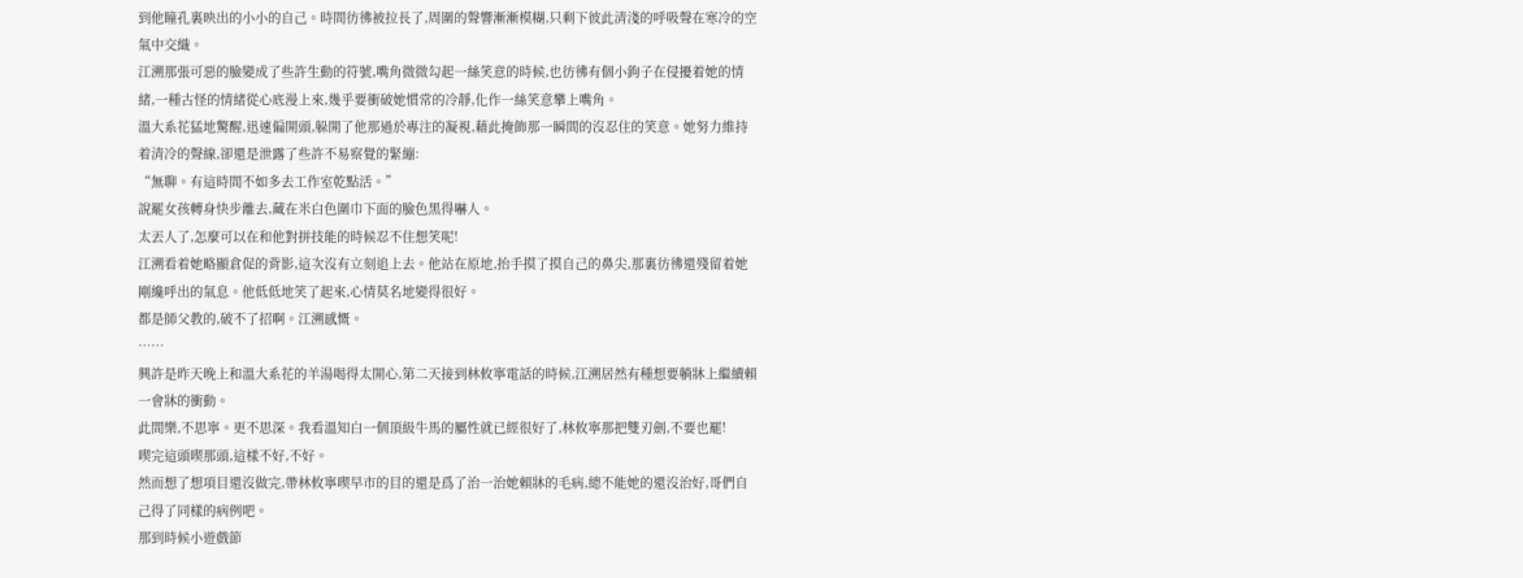到他瞳孔裏映出的小小的自己。時間彷彿被拉長了,周圍的聲響漸漸模糊,只剩下彼此清淺的呼吸聲在寒冷的空氣中交織。
江溯那張可惡的臉變成了些許生動的符號,嘴角微微勾起一絲笑意的時候,也彷彿有個小鉤子在侵擾着她的情緒,一種古怪的情緒從心底漫上來,幾乎要衝破她慣常的冷靜,化作一絲笑意攀上嘴角。
溫大系花猛地驚醒,迅速偏開頭,躲開了他那過於專注的凝視,藉此掩飾那一瞬間的沒忍住的笑意。她努力維持着清冷的聲線,卻還是泄露了些許不易察覺的緊繃:
“無聊。有這時間不如多去工作室乾點活。”
說罷女孩轉身快步離去,藏在米白色圍巾下面的臉色黑得嚇人。
太丟人了,怎麼可以在和他對拼技能的時候忍不住想笑呢!
江溯看着她略顯倉促的背影,這次沒有立刻追上去。他站在原地,抬手摸了摸自己的鼻尖,那裏彷彿還殘留着她剛纔呼出的氣息。他低低地笑了起來,心情莫名地變得很好。
都是師父教的,破不了招啊。江溯感慨。
……
興許是昨天晚上和溫大系花的羊湯喝得太開心,第二天接到林攸寧電話的時候,江溯居然有種想要躺牀上繼續賴一會牀的衝動。
此間樂,不思寧。更不思深。我看溫知白一個頂級牛馬的屬性就已經很好了,林攸寧那把雙刃劍,不要也罷!
喫完這頭喫那頭,這樣不好,不好。
然而想了想項目還沒做完,帶林攸寧喫早市的目的還是爲了治一治她賴牀的毛病,總不能她的還沒治好,哥們自己得了同樣的病例吧。
那到時候小遊戲節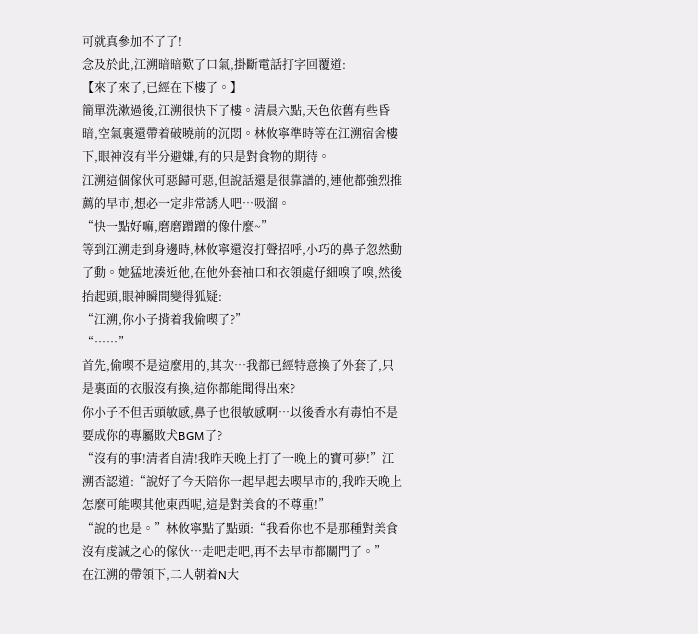可就真參加不了了!
念及於此,江溯暗暗歎了口氣,掛斷電話打字回覆道:
【來了來了,已經在下樓了。】
簡單洗漱過後,江溯很快下了樓。清晨六點,天色依舊有些昏暗,空氣裏還帶着破曉前的沉悶。林攸寧準時等在江溯宿舍樓下,眼神沒有半分避嫌,有的只是對食物的期待。
江溯這個傢伙可惡歸可惡,但說話還是很靠譜的,連他都強烈推薦的早市,想必一定非常誘人吧…吸溜。
“快一點好嘛,磨磨蹭蹭的像什麼~”
等到江溯走到身邊時,林攸寧還沒打聲招呼,小巧的鼻子忽然動了動。她猛地湊近他,在他外套袖口和衣領處仔細嗅了嗅,然後抬起頭,眼神瞬間變得狐疑:
“江溯,你小子揹着我偷喫了?”
“……”
首先,偷喫不是這麼用的,其次…我都已經特意換了外套了,只是裏面的衣服沒有換,這你都能聞得出來?
你小子不但舌頭敏感,鼻子也很敏感啊…以後香水有毒怕不是要成你的專屬敗犬BGM了?
“沒有的事!清者自清!我昨天晚上打了一晚上的寶可夢!”江溯否認道:“說好了今天陪你一起早起去喫早市的,我昨天晚上怎麼可能喫其他東西呢,這是對美食的不尊重!”
“說的也是。”林攸寧點了點頭:“我看你也不是那種對美食沒有虔誠之心的傢伙…走吧走吧,再不去早市都關門了。”
在江溯的帶領下,二人朝着N大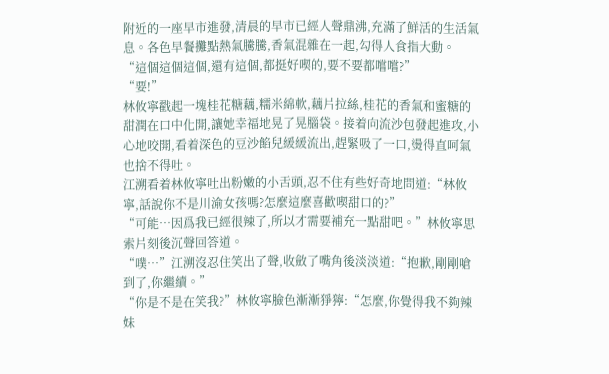附近的一座早市進發,清晨的早市已經人聲鼎沸,充滿了鮮活的生活氣息。各色早餐攤點熱氣騰騰,香氣混雜在一起,勾得人食指大動。
“這個這個這個,還有這個,都挺好喫的,要不要都嚐嚐?”
“要!”
林攸寧戳起一塊桂花糖藕,糯米綿軟,藕片拉絲,桂花的香氣和蜜糖的甜潤在口中化開,讓她幸福地晃了晃腦袋。接着向流沙包發起進攻,小心地咬開,看着深色的豆沙餡兒緩緩流出,趕緊吸了一口,燙得直呵氣也捨不得吐。
江溯看着林攸寧吐出粉嫩的小舌頭,忍不住有些好奇地問道:“林攸寧,話說你不是川渝女孩嗎?怎麼這麼喜歡喫甜口的?”
“可能…因爲我已經很辣了,所以才需要補充一點甜吧。”林攸寧思索片刻後沉聲回答道。
“噗…”江溯沒忍住笑出了聲,收斂了嘴角後淡淡道:“抱歉,剛剛嗆到了,你繼續。”
“你是不是在笑我?”林攸寧臉色漸漸猙獰:“怎麼,你覺得我不夠辣妹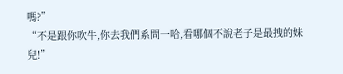嗎?”
“不是跟你吹牛,你去我們系問一哈,看哪個不說老子是最拽的妹兒!”